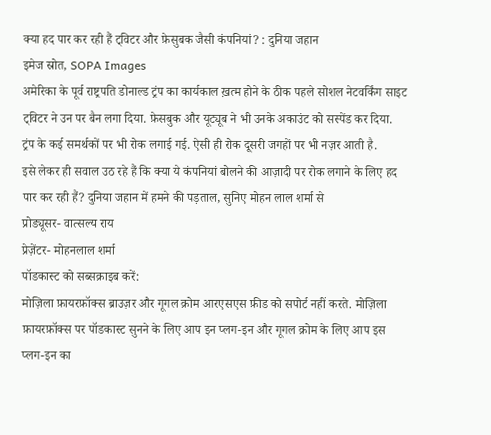क्या हद पार कर रही हैं ट्विटर और फ़ेसुबक जैसी कंपनियां? : दुनिया जहान
इमेज स्रोत, SOPA Images
अमेरिका के पूर्व राष्ट्रपति डोनाल्ड ट्रंप का कार्यकाल ख़त्म होने के ठीक पहले सोशल नेटवर्किंग साइट ट्विटर ने उन पर बैन लगा दिया. फ़ेसबुक और यूट्यूब ने भी उनके अकाउंट को सस्पेंड कर दिया.
ट्रंप के कई समर्थकों पर भी रोक लगाई गई. ऐसी ही रोक दूसरी जगहों पर भी नज़र आती है.
इसे लेकर ही सवाल उठ रहे हैं कि क्या ये कंपनियां बोलने की आज़ादी पर रोक लगाने के लिए हद पार कर रही हैं? दुनिया जहान में हमने की पड़ताल, सुनिए मोहन लाल शर्मा से
प्रोड्यूसर- वात्सल्य राय
प्रेज़ेंटर- मोहनलाल शर्मा
पॉडकास्ट को सब्सक्राइब करें:
मोज़िला फ़ायरफ़ॉक्स ब्राउज़र और गूगल क्रोम आरएसएस फ़ीड को सपोर्ट नहीं करते. मोज़िला फ़ायरफ़ॉक्स पर पॉडकास्ट सुनने के लिए आप इन प्लग-इन और गूगल क्रोम के लिए आप इस प्लग-इन का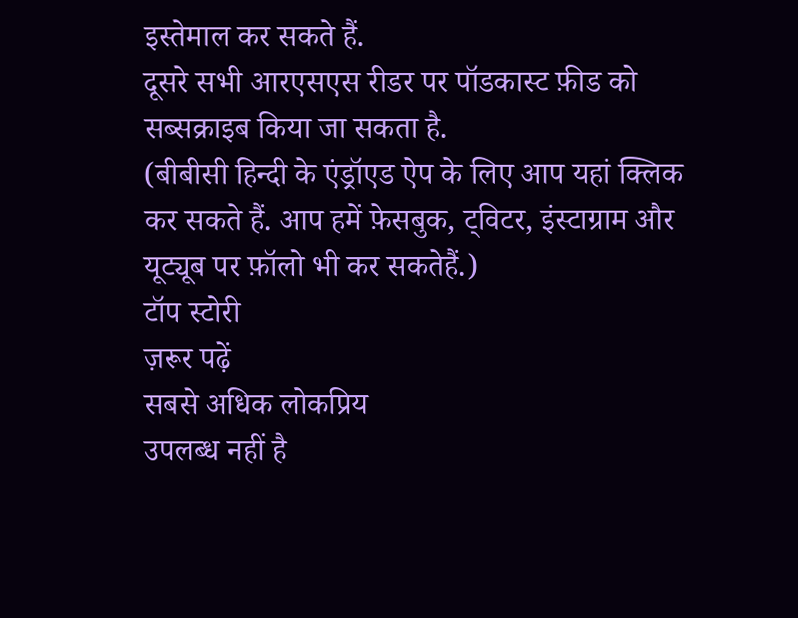इस्तेमाल कर सकते हैं.
दूसरे सभी आरएसएस रीडर पर पॉडकास्ट फ़ीड को सब्सक्राइब किया जा सकता है.
(बीबीसी हिन्दी के एंड्रॉएड ऐप के लिए आप यहां क्लिक कर सकते हैं. आप हमें फ़ेसबुक, ट्विटर, इंस्टाग्राम और यूट्यूब पर फ़ॉलो भी कर सकतेहैं.)
टॉप स्टोरी
ज़रूर पढ़ें
सबसे अधिक लोकप्रिय
उपलब्ध नहीं है